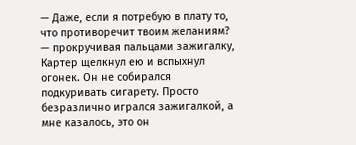— Даже, если я потребую в плату то, что противоречит твоим желаниям? — прокручивая пальцами зажигалку, Картер щелкнул ею и вспыхнул огонек. Он не собирался подкуривать сигарету. Просто безразлично игрался зажигалкой, а мне казалось, это он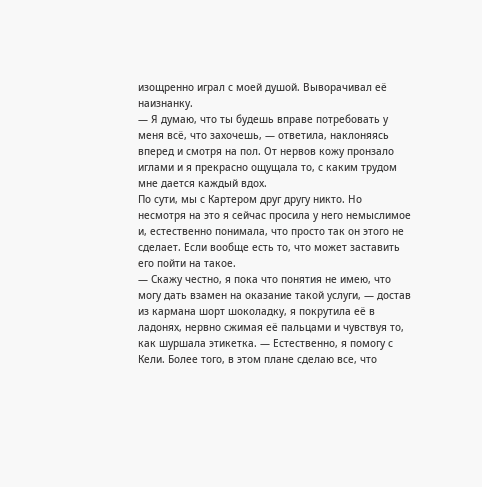изощренно играл с моей душой. Выворачивал её наизнанку.
— Я думаю, что ты будешь вправе потребовать у меня всё, что захочешь, — ответила, наклоняясь вперед и смотря на пол. От нервов кожу пронзало иглами и я прекрасно ощущала то, с каким трудом мне дается каждый вдох.
По сути, мы с Картером друг другу никто. Но несмотря на это я сейчас просила у него немыслимое и, естественно понимала, что просто так он этого не сделает. Если вообще есть то, что может заставить его пойти на такое.
— Скажу честно, я пока что понятия не имею, что могу дать взамен на оказание такой услуги, — достав из кармана шорт шоколадку, я покрутила её в ладонях, нервно сжимая её пальцами и чувствуя то, как шуршала этикетка. — Естественно, я помогу с Кели. Более того, в этом плане сделаю все, что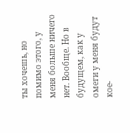ты хочешь, но помимо этого, у меня больше ничего нет. Вообще. Но в будущем, как у омеги у меня будут кое-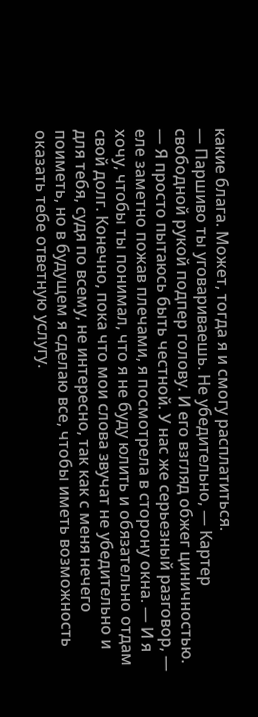какие блага. Может, тогда я и смогу расплатиться.
— Паршиво ты уговариваешь. Не убедительно, — Картер свободной рукой подпер голову. И его взгляд обжег циничностью.
— Я просто пытаюсь быть честной. У нас же серьезный разговор, — еле заметно пожав плечами, я посмотрела в сторону окна. — И я хочу, чтобы ты понимал, что я не буду юлить и обязательно отдам свой долг. Конечно, пока что мои слова звучат не убедительно и для тебя, судя по всему, не интересно, так как с меня нечего поиметь, но в будущем я сделаю все, чтобы иметь возможность оказать тебе ответную услугу.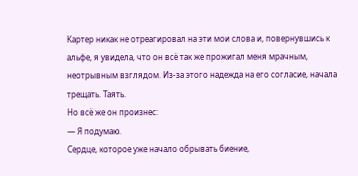Картер никак не отреагировал на эти мои слова и, повернувшись к альфе, я увидела, что он всё так же прожигал меня мрачным, неотрывным взглядом. Из-за этого надежда на его согласие, начала трещать. Таять.
Но всё же он произнес:
— Я подумаю.
Сердце, которое уже начало обрывать биение,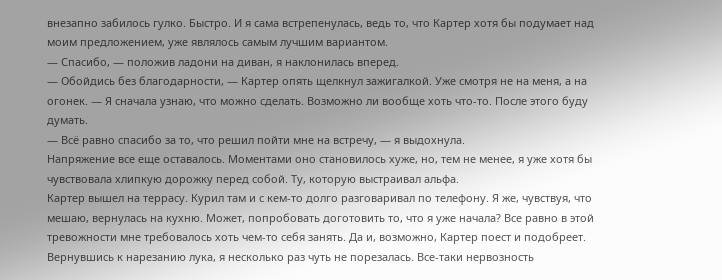внезапно забилось гулко. Быстро. И я сама встрепенулась, ведь то, что Картер хотя бы подумает над моим предложением, уже являлось самым лучшим вариантом.
— Спасибо, — положив ладони на диван, я наклонилась вперед.
— Обойдись без благодарности, — Картер опять щелкнул зажигалкой. Уже смотря не на меня, а на огонек. — Я сначала узнаю, что можно сделать. Возможно ли вообще хоть что-то. После этого буду думать.
— Всё равно спасибо за то, что решил пойти мне на встречу, — я выдохнула.
Напряжение все еще оставалось. Моментами оно становилось хуже, но, тем не менее, я уже хотя бы чувствовала хлипкую дорожку перед собой. Ту, которую выстраивал альфа.
Картер вышел на террасу. Курил там и с кем-то долго разговаривал по телефону. Я же, чувствуя, что мешаю, вернулась на кухню. Может, попробовать доготовить то, что я уже начала? Все равно в этой тревожности мне требовалось хоть чем-то себя занять. Да и, возможно, Картер поест и подобреет.
Вернувшись к нарезанию лука, я несколько раз чуть не порезалась. Все-таки нервозность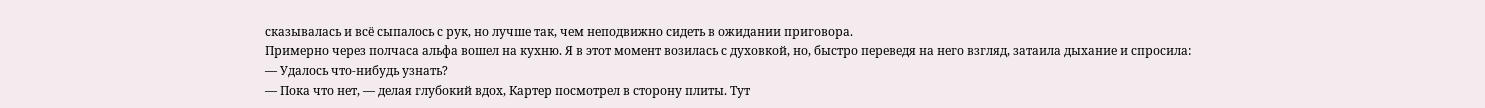сказывалась и всё сыпалось с рук, но лучше так, чем неподвижно сидеть в ожидании приговора.
Примерно через полчаса альфа вошел на кухню. Я в этот момент возилась с духовкой, но, быстро переведя на него взгляд, затаила дыхание и спросила:
— Удалось что-нибудь узнать?
— Пока что нет, — делая глубокий вдох, Картер посмотрел в сторону плиты. Тут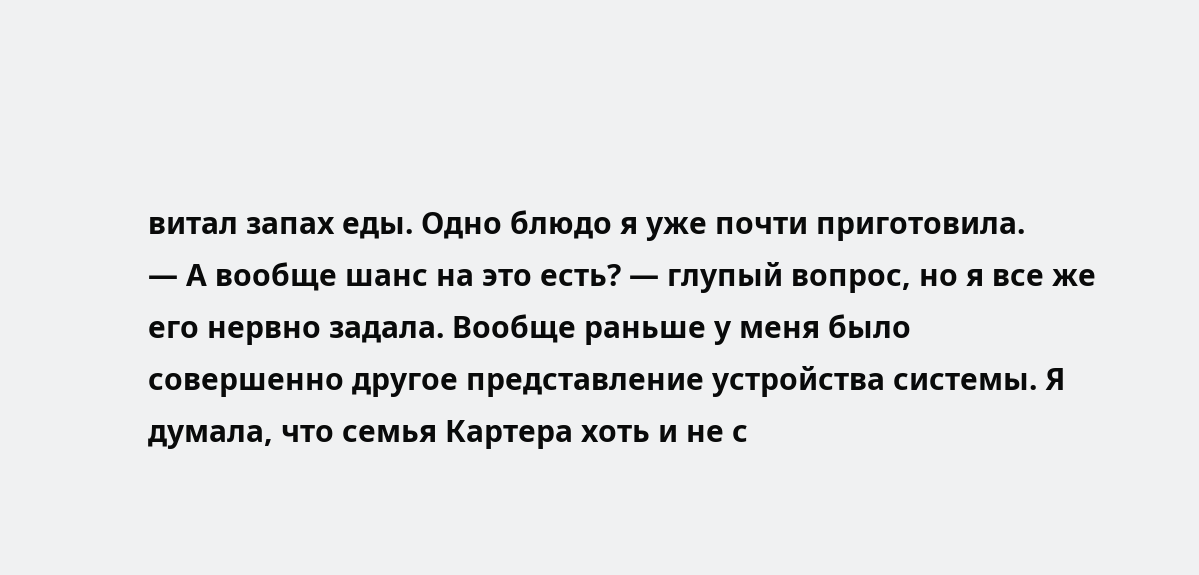витал запах еды. Одно блюдо я уже почти приготовила.
— А вообще шанс на это есть? — глупый вопрос, но я все же его нервно задала. Вообще раньше у меня было совершенно другое представление устройства системы. Я думала, что семья Картера хоть и не с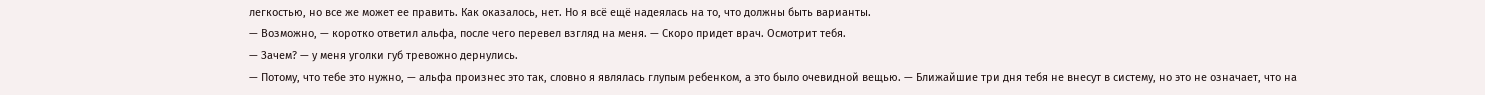легкостью, но все же может ее править. Как оказалось, нет. Но я всё ещё надеялась на то, что должны быть варианты.
— Возможно, — коротко ответил альфа, после чего перевел взгляд на меня. — Скоро придет врач. Осмотрит тебя.
— Зачем? — у меня уголки губ тревожно дернулись.
— Потому, что тебе это нужно, — альфа произнес это так, словно я являлась глупым ребенком, а это было очевидной вещью. — Ближайшие три дня тебя не внесут в систему, но это не означает, что на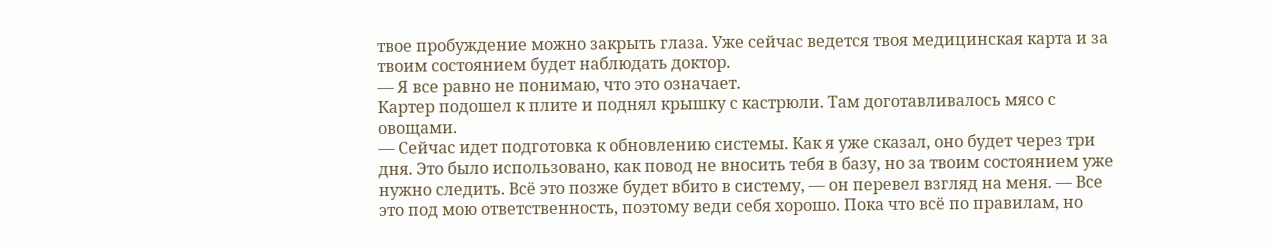твое пробуждение можно закрыть глаза. Уже сейчас ведется твоя медицинская карта и за твоим состоянием будет наблюдать доктор.
— Я все равно не понимаю, что это означает.
Картер подошел к плите и поднял крышку с кастрюли. Там доготавливалось мясо с овощами.
— Сейчас идет подготовка к обновлению системы. Как я уже сказал, оно будет через три дня. Это было использовано, как повод не вносить тебя в базу, но за твоим состоянием уже нужно следить. Всё это позже будет вбито в систему, — он перевел взгляд на меня. — Все это под мою ответственность, поэтому веди себя хорошо. Пока что всё по правилам, но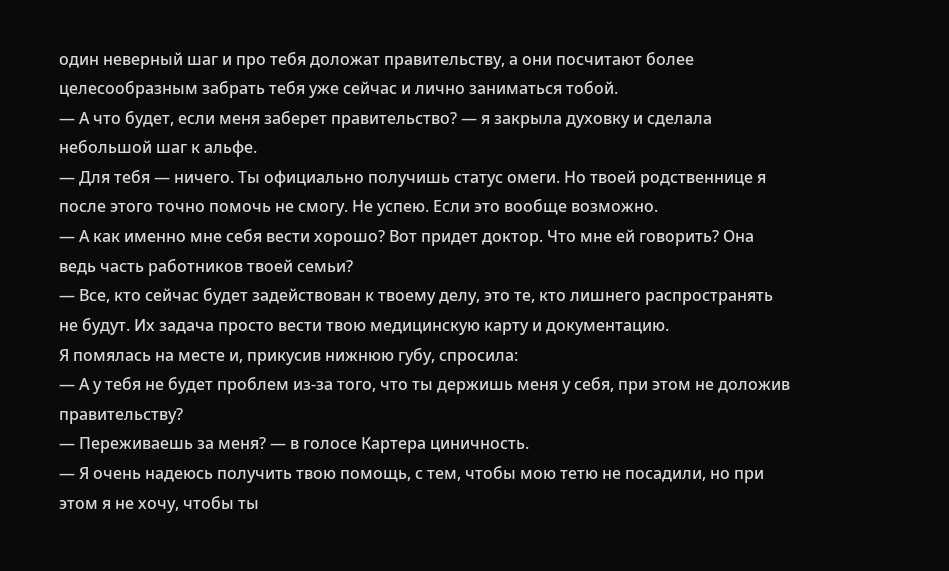один неверный шаг и про тебя доложат правительству, а они посчитают более целесообразным забрать тебя уже сейчас и лично заниматься тобой.
— А что будет, если меня заберет правительство? — я закрыла духовку и сделала небольшой шаг к альфе.
— Для тебя — ничего. Ты официально получишь статус омеги. Но твоей родственнице я после этого точно помочь не смогу. Не успею. Если это вообще возможно.
— А как именно мне себя вести хорошо? Вот придет доктор. Что мне ей говорить? Она ведь часть работников твоей семьи?
— Все, кто сейчас будет задействован к твоему делу, это те, кто лишнего распространять не будут. Их задача просто вести твою медицинскую карту и документацию.
Я помялась на месте и, прикусив нижнюю губу, спросила:
— А у тебя не будет проблем из-за того, что ты держишь меня у себя, при этом не доложив правительству?
— Переживаешь за меня? — в голосе Картера циничность.
— Я очень надеюсь получить твою помощь, с тем, чтобы мою тетю не посадили, но при этом я не хочу, чтобы ты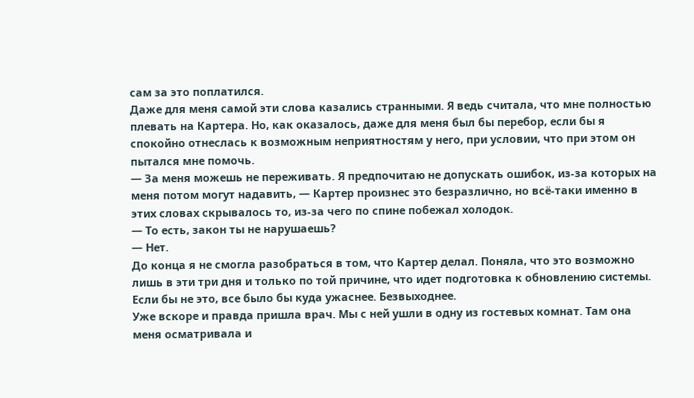сам за это поплатился.
Даже для меня самой эти слова казались странными. Я ведь считала, что мне полностью плевать на Картера. Но, как оказалось, даже для меня был бы перебор, если бы я спокойно отнеслась к возможным неприятностям у него, при условии, что при этом он пытался мне помочь.
— За меня можешь не переживать. Я предпочитаю не допускать ошибок, из-за которых на меня потом могут надавить, — Картер произнес это безразлично, но всё-таки именно в этих словах скрывалось то, из-за чего по спине побежал холодок.
— То есть, закон ты не нарушаешь?
— Нет.
До конца я не смогла разобраться в том, что Картер делал. Поняла, что это возможно лишь в эти три дня и только по той причине, что идет подготовка к обновлению системы. Если бы не это, все было бы куда ужаснее. Безвыходнее.
Уже вскоре и правда пришла врач. Мы с ней ушли в одну из гостевых комнат. Там она меня осматривала и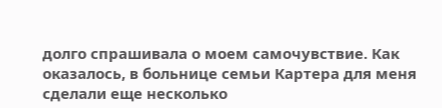долго спрашивала о моем самочувствие. Как оказалось, в больнице семьи Картера для меня сделали еще несколько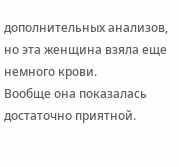дополнительных анализов, но эта женщина взяла еще немного крови.
Вообще она показалась достаточно приятной.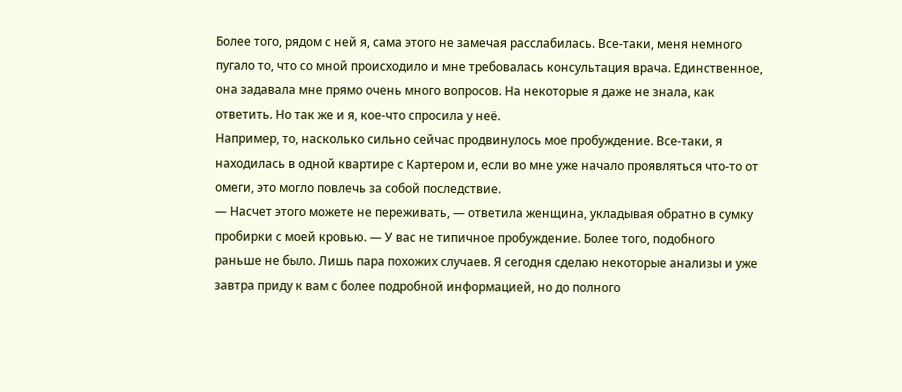Более того, рядом с ней я, сама этого не замечая расслабилась. Все-таки, меня немного пугало то, что со мной происходило и мне требовалась консультация врача. Единственное, она задавала мне прямо очень много вопросов. На некоторые я даже не знала, как ответить. Но так же и я, кое-что спросила у неё.
Например, то, насколько сильно сейчас продвинулось мое пробуждение. Все-таки, я находилась в одной квартире с Картером и, если во мне уже начало проявляться что-то от омеги, это могло повлечь за собой последствие.
— Насчет этого можете не переживать, — ответила женщина, укладывая обратно в сумку пробирки с моей кровью. — У вас не типичное пробуждение. Более того, подобного раньше не было. Лишь пара похожих случаев. Я сегодня сделаю некоторые анализы и уже завтра приду к вам с более подробной информацией, но до полного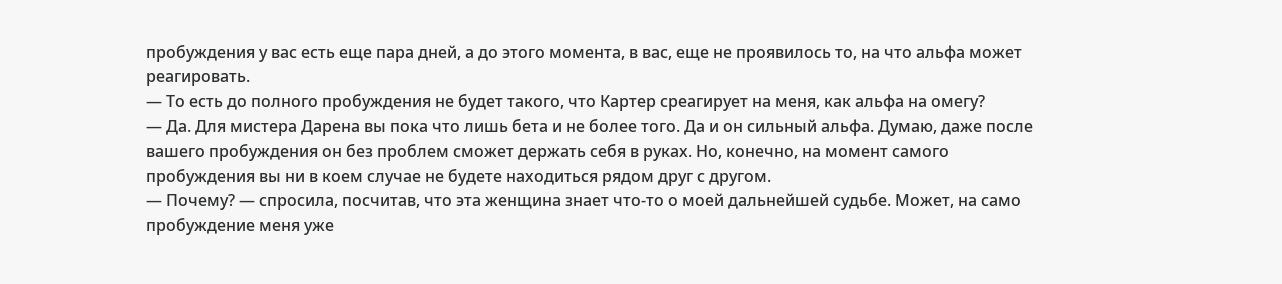пробуждения у вас есть еще пара дней, а до этого момента, в вас, еще не проявилось то, на что альфа может реагировать.
— То есть до полного пробуждения не будет такого, что Картер среагирует на меня, как альфа на омегу?
— Да. Для мистера Дарена вы пока что лишь бета и не более того. Да и он сильный альфа. Думаю, даже после вашего пробуждения он без проблем сможет держать себя в руках. Но, конечно, на момент самого пробуждения вы ни в коем случае не будете находиться рядом друг с другом.
— Почему? — спросила, посчитав, что эта женщина знает что-то о моей дальнейшей судьбе. Может, на само пробуждение меня уже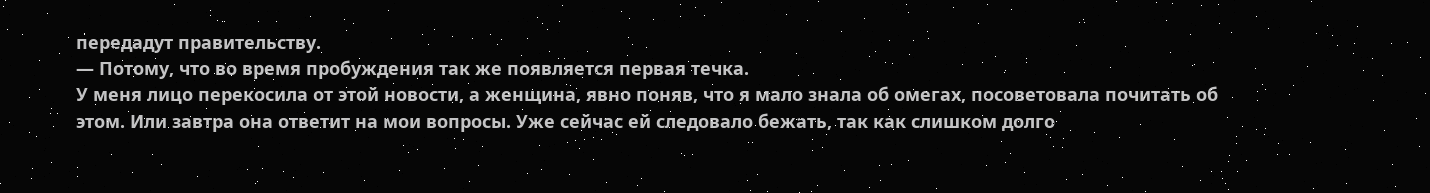передадут правительству.
— Потому, что во время пробуждения так же появляется первая течка.
У меня лицо перекосила от этой новости, а женщина, явно поняв, что я мало знала об омегах, посоветовала почитать об этом. Или завтра она ответит на мои вопросы. Уже сейчас ей следовало бежать, так как слишком долго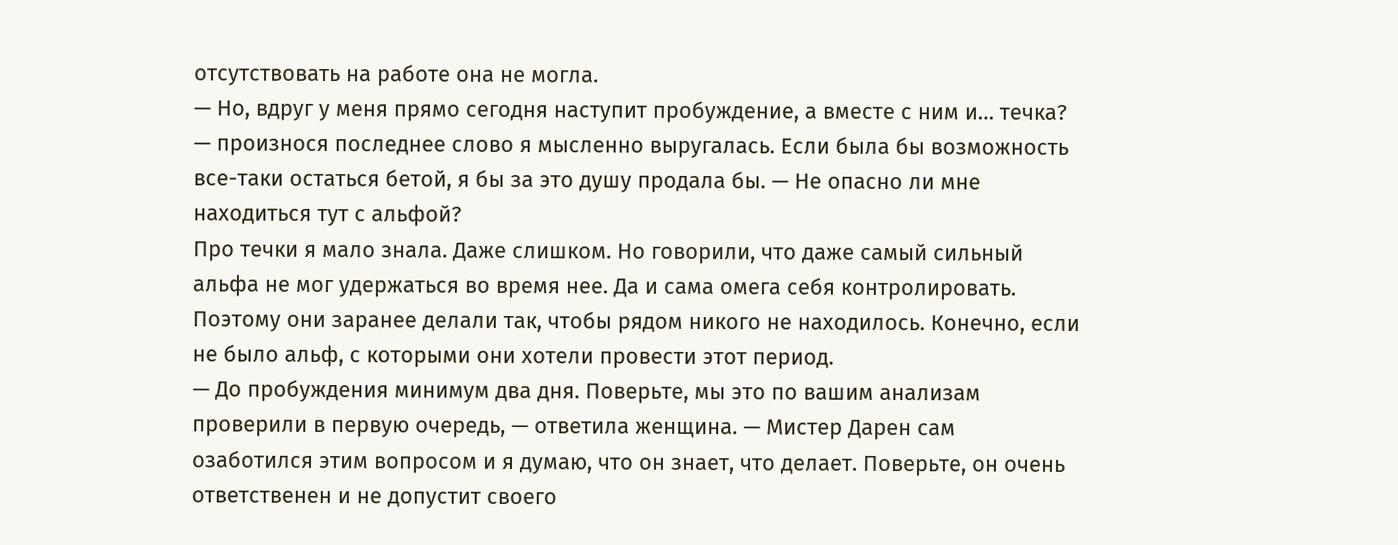отсутствовать на работе она не могла.
— Но, вдруг у меня прямо сегодня наступит пробуждение, а вместе с ним и… течка? — произнося последнее слово я мысленно выругалась. Если была бы возможность все-таки остаться бетой, я бы за это душу продала бы. — Не опасно ли мне находиться тут с альфой?
Про течки я мало знала. Даже слишком. Но говорили, что даже самый сильный альфа не мог удержаться во время нее. Да и сама омега себя контролировать. Поэтому они заранее делали так, чтобы рядом никого не находилось. Конечно, если не было альф, с которыми они хотели провести этот период.
— До пробуждения минимум два дня. Поверьте, мы это по вашим анализам проверили в первую очередь, — ответила женщина. — Мистер Дарен сам озаботился этим вопросом и я думаю, что он знает, что делает. Поверьте, он очень ответственен и не допустит своего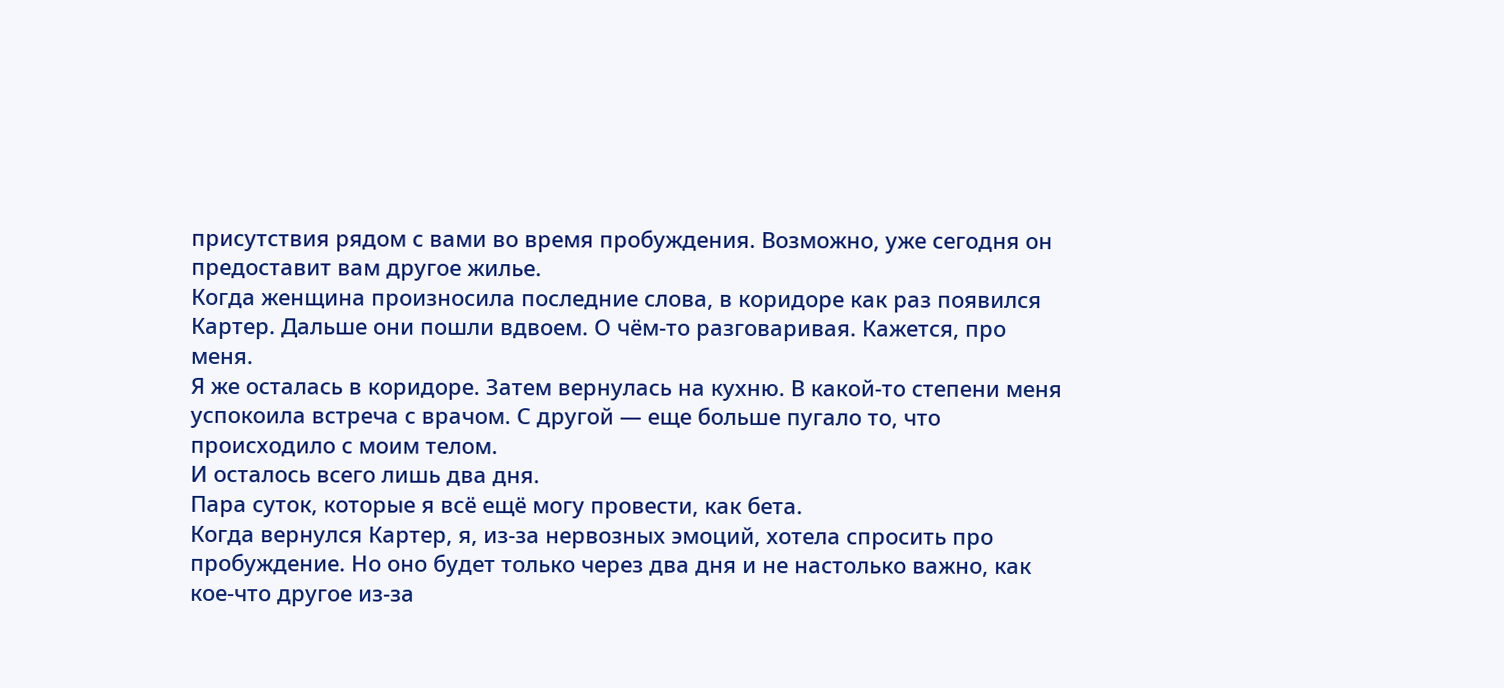присутствия рядом с вами во время пробуждения. Возможно, уже сегодня он предоставит вам другое жилье.
Когда женщина произносила последние слова, в коридоре как раз появился Картер. Дальше они пошли вдвоем. О чём-то разговаривая. Кажется, про меня.
Я же осталась в коридоре. Затем вернулась на кухню. В какой-то степени меня успокоила встреча с врачом. С другой — еще больше пугало то, что происходило с моим телом.
И осталось всего лишь два дня.
Пара суток, которые я всё ещё могу провести, как бета.
Когда вернулся Картер, я, из-за нервозных эмоций, хотела спросить про пробуждение. Но оно будет только через два дня и не настолько важно, как кое-что другое из-за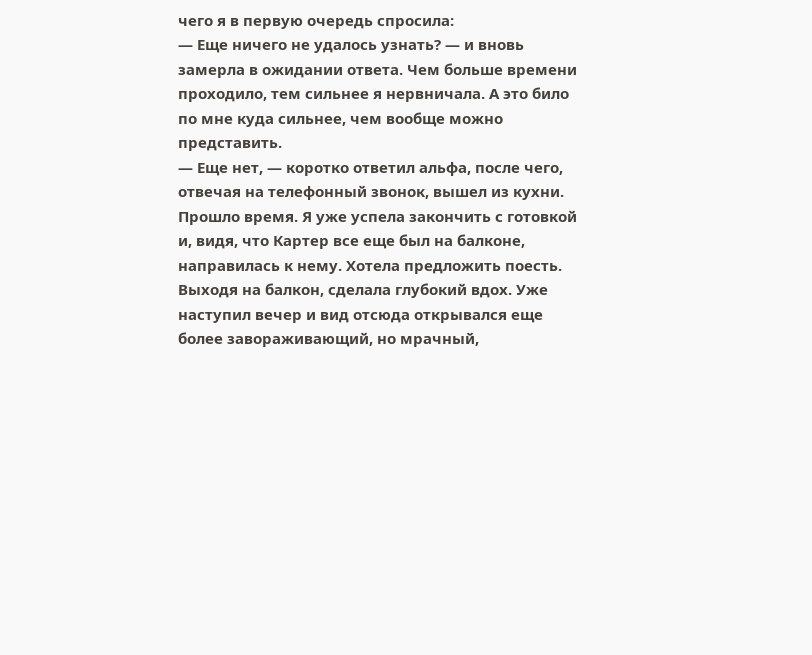чего я в первую очередь спросила:
— Еще ничего не удалось узнать? — и вновь замерла в ожидании ответа. Чем больше времени проходило, тем сильнее я нервничала. А это било по мне куда сильнее, чем вообще можно представить.
— Еще нет, — коротко ответил альфа, после чего, отвечая на телефонный звонок, вышел из кухни.
Прошло время. Я уже успела закончить с готовкой и, видя, что Картер все еще был на балконе, направилась к нему. Хотела предложить поесть.
Выходя на балкон, сделала глубокий вдох. Уже наступил вечер и вид отсюда открывался еще более завораживающий, но мрачный,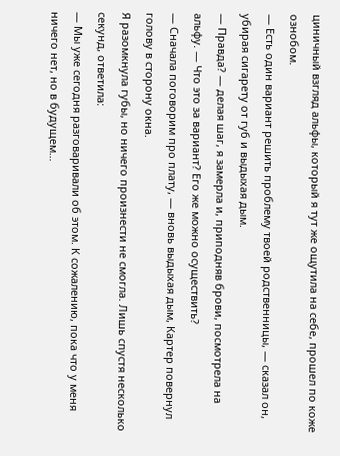циничный взгляд альфы, который я тут же ощутила на себе, прошел по коже ознобом.
— Есть один вариант решить проблему твоей родственницы, — сказал он, убирая сигарету от губ и выдыхая дым.
— Правда? — делая шаг, я замерла и, приподняв брови, посмотрела на альфу. — Что это за вариант? Его же можно осуществить?
— Сначала поговорим про плату, — вновь выдыхая дым, Картер повернул голову в сторону окна.
Я разомкнула губы, но ничего произнести не смогла. Лишь спустя несколько секунд, ответила:
— Мы уже сегодня разговаривали об этом. К сожалению, пока что у меня ничего нет, но в будущем…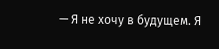— Я не хочу в будущем. Я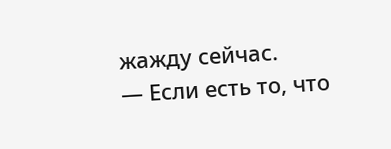жажду сейчас.
— Если есть то, что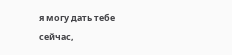я могу дать тебе сейчас,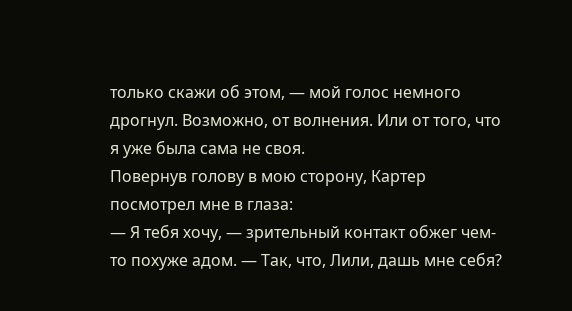только скажи об этом, — мой голос немного дрогнул. Возможно, от волнения. Или от того, что я уже была сама не своя.
Повернув голову в мою сторону, Картер посмотрел мне в глаза:
— Я тебя хочу, — зрительный контакт обжег чем-то похуже адом. — Так, что, Лили, дашь мне себя?